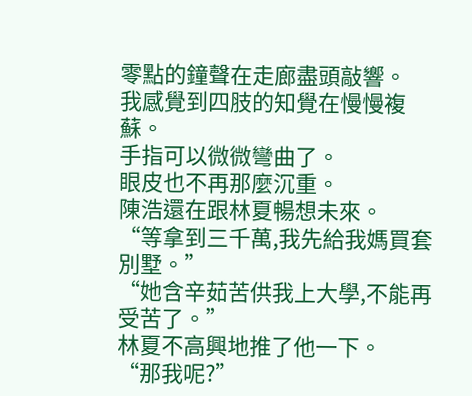零點的鐘聲在走廊盡頭敲響。
我感覺到四肢的知覺在慢慢複蘇。
手指可以微微彎曲了。
眼皮也不再那麼沉重。
陳浩還在跟林夏暢想未來。
“等拿到三千萬,我先給我媽買套別墅。”
“她含辛茹苦供我上大學,不能再受苦了。”
林夏不高興地推了他一下。
“那我呢?”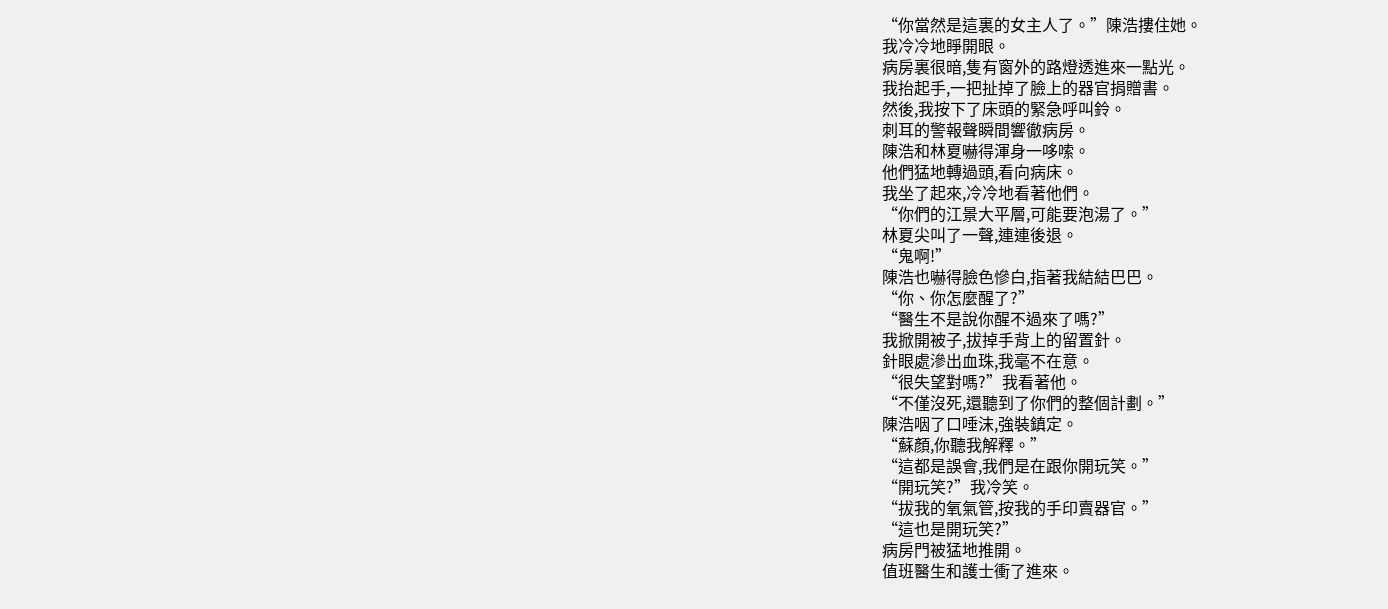“你當然是這裏的女主人了。”陳浩摟住她。
我冷冷地睜開眼。
病房裏很暗,隻有窗外的路燈透進來一點光。
我抬起手,一把扯掉了臉上的器官捐贈書。
然後,我按下了床頭的緊急呼叫鈴。
刺耳的警報聲瞬間響徹病房。
陳浩和林夏嚇得渾身一哆嗦。
他們猛地轉過頭,看向病床。
我坐了起來,冷冷地看著他們。
“你們的江景大平層,可能要泡湯了。”
林夏尖叫了一聲,連連後退。
“鬼啊!”
陳浩也嚇得臉色慘白,指著我結結巴巴。
“你、你怎麼醒了?”
“醫生不是說你醒不過來了嗎?”
我掀開被子,拔掉手背上的留置針。
針眼處滲出血珠,我毫不在意。
“很失望對嗎?”我看著他。
“不僅沒死,還聽到了你們的整個計劃。”
陳浩咽了口唾沫,強裝鎮定。
“蘇顏,你聽我解釋。”
“這都是誤會,我們是在跟你開玩笑。”
“開玩笑?”我冷笑。
“拔我的氧氣管,按我的手印賣器官。”
“這也是開玩笑?”
病房門被猛地推開。
值班醫生和護士衝了進來。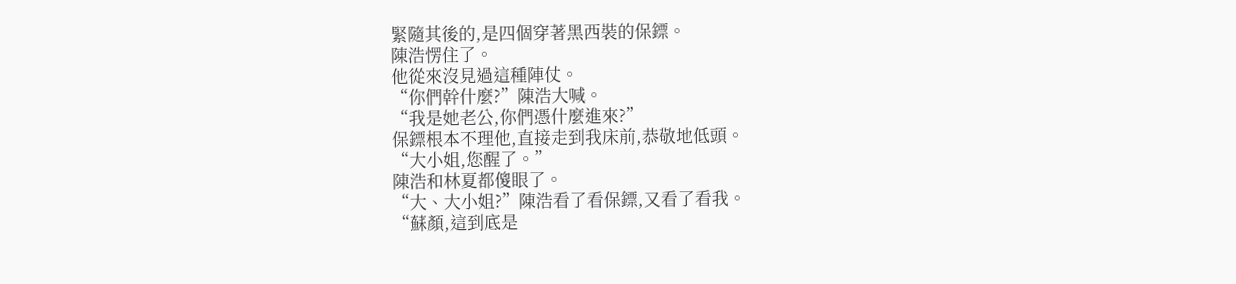緊隨其後的,是四個穿著黑西裝的保鏢。
陳浩愣住了。
他從來沒見過這種陣仗。
“你們幹什麼?”陳浩大喊。
“我是她老公,你們憑什麼進來?”
保鏢根本不理他,直接走到我床前,恭敬地低頭。
“大小姐,您醒了。”
陳浩和林夏都傻眼了。
“大、大小姐?”陳浩看了看保鏢,又看了看我。
“蘇顏,這到底是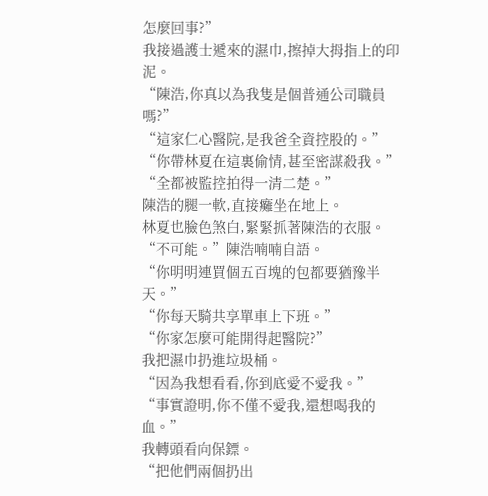怎麼回事?”
我接過護士遞來的濕巾,擦掉大拇指上的印泥。
“陳浩,你真以為我隻是個普通公司職員嗎?”
“這家仁心醫院,是我爸全資控股的。”
“你帶林夏在這裏偷情,甚至密謀殺我。”
“全都被監控拍得一清二楚。”
陳浩的腿一軟,直接癱坐在地上。
林夏也臉色煞白,緊緊抓著陳浩的衣服。
“不可能。”陳浩喃喃自語。
“你明明連買個五百塊的包都要猶豫半天。”
“你每天騎共享單車上下班。”
“你家怎麼可能開得起醫院?”
我把濕巾扔進垃圾桶。
“因為我想看看,你到底愛不愛我。”
“事實證明,你不僅不愛我,還想喝我的血。”
我轉頭看向保鏢。
“把他們兩個扔出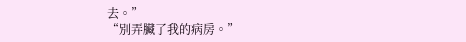去。”
“別弄臟了我的病房。”